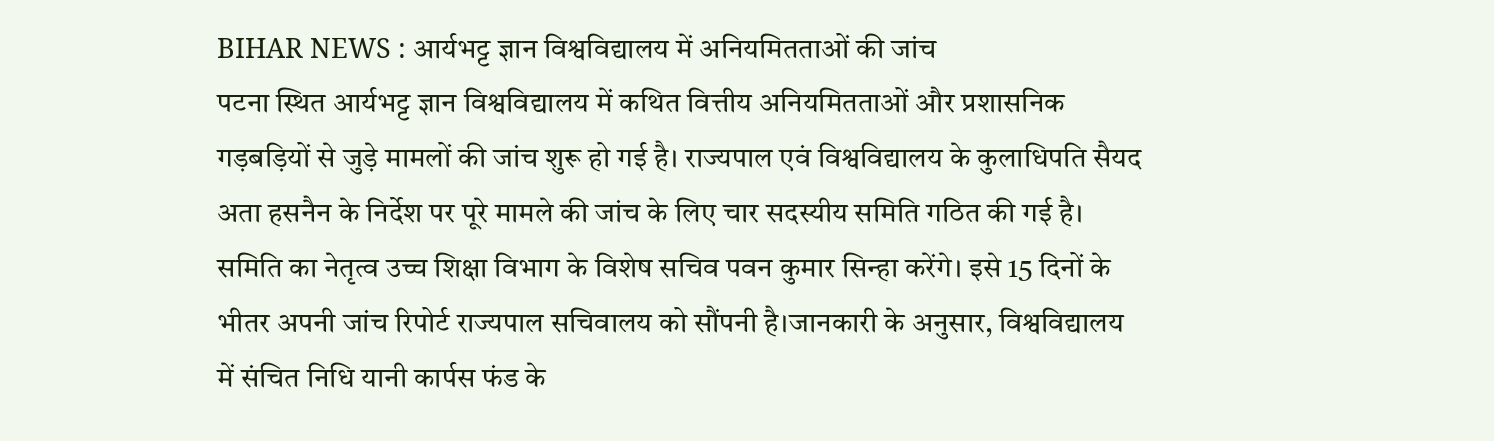BIHAR NEWS : आर्यभट्ट ज्ञान विश्वविद्यालय में अनियमितताओं की जांच
पटना स्थित आर्यभट्ट ज्ञान विश्वविद्यालय में कथित वित्तीय अनियमितताओं और प्रशासनिक गड़बड़ियों से जुड़े मामलों की जांच शुरू हो गई है। राज्यपाल एवं विश्वविद्यालय के कुलाधिपति सैयद अता हसनैन के निर्देश पर पूरे मामले की जांच के लिए चार सदस्यीय समिति गठित की गई है। समिति का नेतृत्व उच्च शिक्षा विभाग के विशेष सचिव पवन कुमार सिन्हा करेंगे। इसे 15 दिनों के भीतर अपनी जांच रिपोर्ट राज्यपाल सचिवालय को सौंपनी है।जानकारी के अनुसार, विश्वविद्यालय में संचित निधि यानी कार्पस फंड के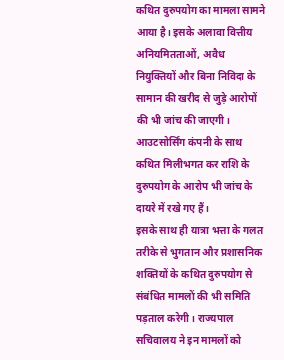कथित दुरुपयोग का मामला सामने आया है। इसके अलावा वित्तीय अनियमितताओं, अवैध नियुक्तियों और बिना निविदा के सामान की खरीद से जुड़े आरोपों की भी जांच की जाएगी। आउटसोर्सिंग कंपनी के साथ कथित मिलीभगत कर राशि के दुरुपयोग के आरोप भी जांच के दायरे में रखे गए हैं।
इसके साथ ही यात्रा भत्ता के गलत तरीके से भुगतान और प्रशासनिक शक्तियों के कथित दुरुपयोग से संबंधित मामलों की भी समिति पड़ताल करेगी। राज्यपाल सचिवालय ने इन मामलों को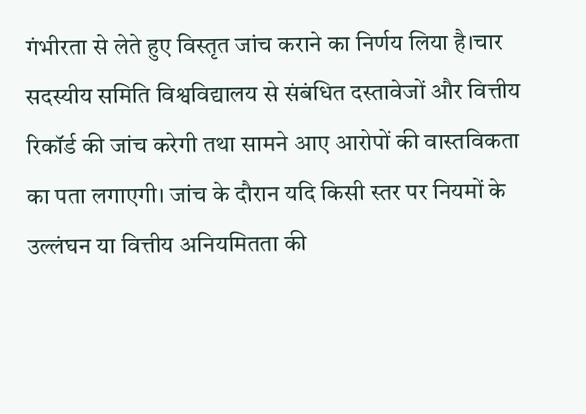गंभीरता से लेते हुए विस्तृत जांच कराने का निर्णय लिया है।चार सदस्यीय समिति विश्वविद्यालय से संबंधित दस्तावेजों और वित्तीय रिकॉर्ड की जांच करेगी तथा सामने आए आरोपों की वास्तविकता का पता लगाएगी। जांच के दौरान यदि किसी स्तर पर नियमों के उल्लंघन या वित्तीय अनियमितता की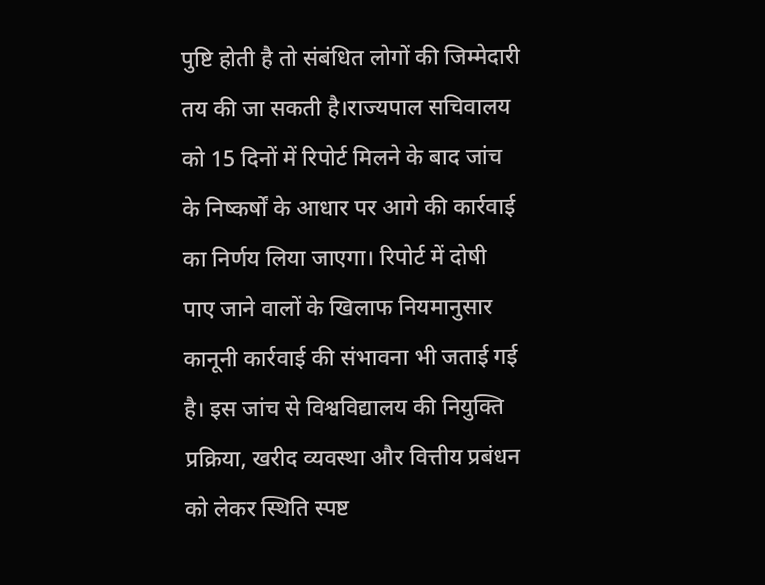पुष्टि होती है तो संबंधित लोगों की जिम्मेदारी तय की जा सकती है।राज्यपाल सचिवालय को 15 दिनों में रिपोर्ट मिलने के बाद जांच के निष्कर्षों के आधार पर आगे की कार्रवाई का निर्णय लिया जाएगा। रिपोर्ट में दोषी पाए जाने वालों के खिलाफ नियमानुसार कानूनी कार्रवाई की संभावना भी जताई गई है। इस जांच से विश्वविद्यालय की नियुक्ति प्रक्रिया, खरीद व्यवस्था और वित्तीय प्रबंधन को लेकर स्थिति स्पष्ट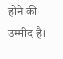होने की उम्मीद है।